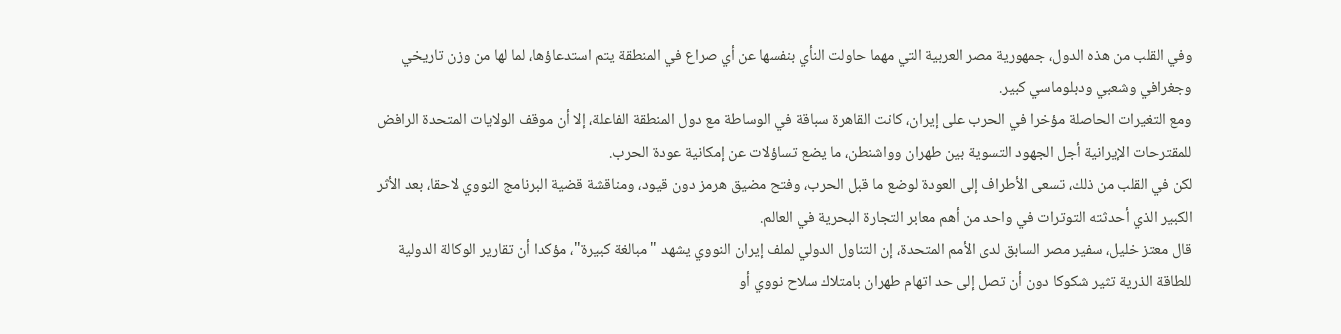وفي القلب من هذه الدول، جمهورية مصر العربية التي مهما حاولت النأي بنفسها عن أي صراع في المنطقة يتم استدعاؤها، لما لها من وزن تاريخي وجغرافي وشعبي ودبلوماسي كبير.
ومع التغيرات الحاصلة مؤخرا في الحرب على إيران، كانت القاهرة سباقة في الوساطة مع دول المنطقة الفاعلة، إلا أن موقف الولايات المتحدة الرافض للمقترحات الإيرانية أجل الجهود التسوية بين طهران وواشنطن، ما يضع تساؤلات عن إمكانية عودة الحرب.
لكن في القلب من ذلك، تسعى الأطراف إلى العودة لوضع ما قبل الحرب، وفتح مضيق هرمز دون قيود، ومناقشة قضية البرنامج النووي لاحقا، بعد الأثر الكبير الذي أحدثته التوترات في واحد من أهم معابر التجارة البحرية في العالم.
قال معتز خليل، سفير مصر السابق لدى الأمم المتحدة، إن التناول الدولي لملف إيران النووي يشهد "مبالغة كبيرة"، مؤكدا أن تقارير الوكالة الدولية للطاقة الذرية تثير شكوكا دون أن تصل إلى حد اتهام طهران بامتلاك سلاح نووي أو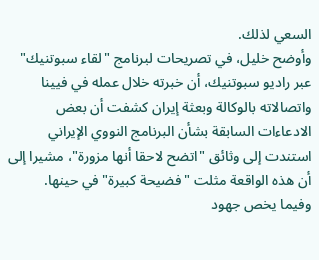السعي لذلك.
وأوضح خليل، في تصريحات لبرنامج "لقاء سبوتنيك" عبر راديو سبوتنيك، أن خبرته خلال عمله في فيينا واتصالاته بالوكالة وبعثة إيران كشفت أن بعض الادعاءات السابقة بشأن البرنامج النووي الإيراني استندت إلى وثائق "اتضح لاحقا أنها مزورة"، مشيرا إلى أن هذه الواقعة مثلت "فضيحة كبيرة" في حينها.
وفيما يخص جهود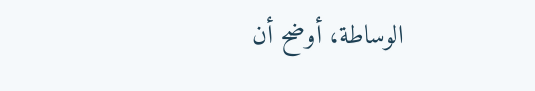الوساطة، أوضح أن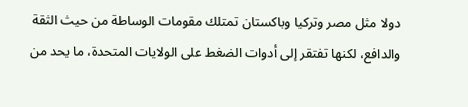دولا مثل مصر وتركيا وباكستان تمتلك مقومات الوساطة من حيث الثقة والدافع، لكنها تفتقر إلى أدوات الضغط على الولايات المتحدة، ما يحد من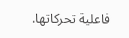فاعلية تحركاتها.